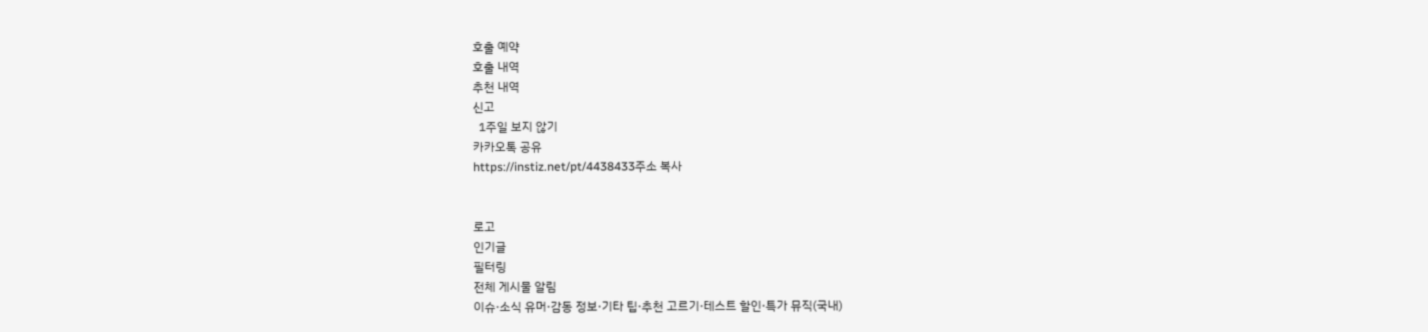호출 예약
호출 내역
추천 내역
신고
  1주일 보지 않기
카카오톡 공유
https://instiz.net/pt/4438433주소 복사


로고
인기글
필터링
전체 게시물 알림
이슈·소식 유머·감동 정보·기타 팁·추천 고르기·테스트 할인·특가 뮤직(국내)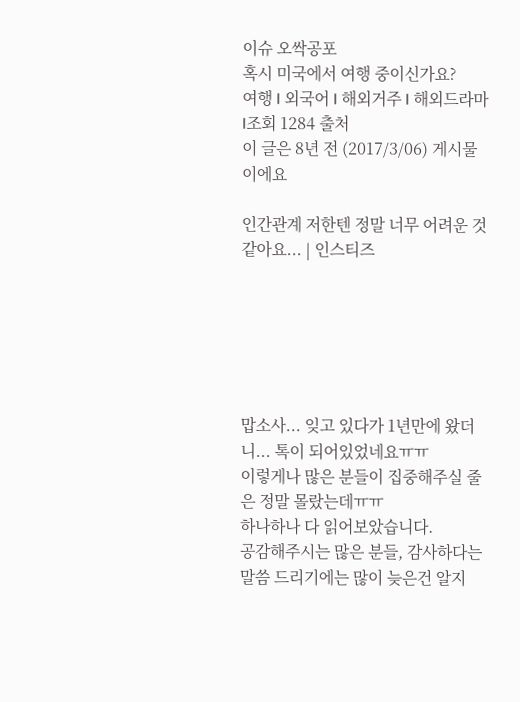이슈 오싹공포
혹시 미국에서 여행 중이신가요?
여행 l 외국어 l 해외거주 l 해외드라마
l조회 1284 출처
이 글은 8년 전 (2017/3/06) 게시물이에요

인간관계 저한텐 정말 너무 어려운 것 같아요... | 인스티즈






맙소사... 잊고 있다가 1년만에 왔더니... 톡이 되어있었네요ㅠㅠ
이렇게나 많은 분들이 집중해주실 줄은 정말 몰랐는데ㅠㅠ
하나하나 다 읽어보았습니다.
공감해주시는 많은 분들, 감사하다는 말씀 드리기에는 많이 늦은건 알지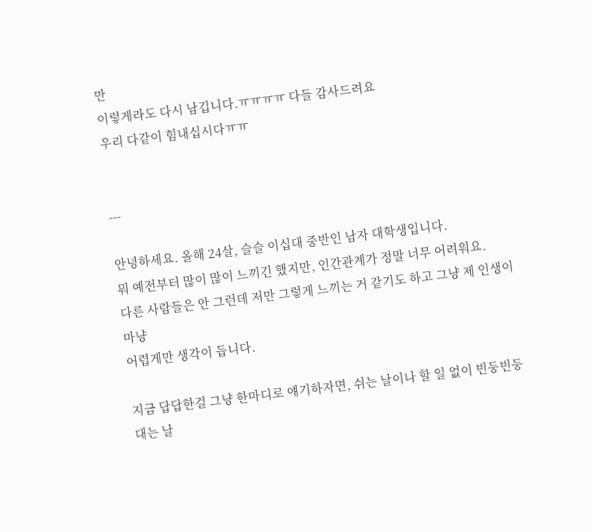만
이렇게라도 다시 남깁니다.ㅠㅠㅠㅠ 다들 감사드려요
우리 다같이 힘내십시다ㅠㅠ


---

안녕하세요. 올해 24살, 슬슬 이십대 중반인 남자 대학생입니다.
뭐 예전부터 많이 많이 느끼긴 했지만, 인간관계가 정말 너무 어려워요.
다른 사람들은 안 그런데 저만 그렇게 느끼는 거 같기도 하고 그냥 제 인생이 마냥
어렵게만 생각이 듭니다.

지금 답답한걸 그냥 한마디로 얘기하자면, 쉬는 날이나 할 일 없이 빈둥빈둥 대는 날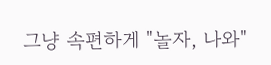그냥 속편하게 "놀자, 나와"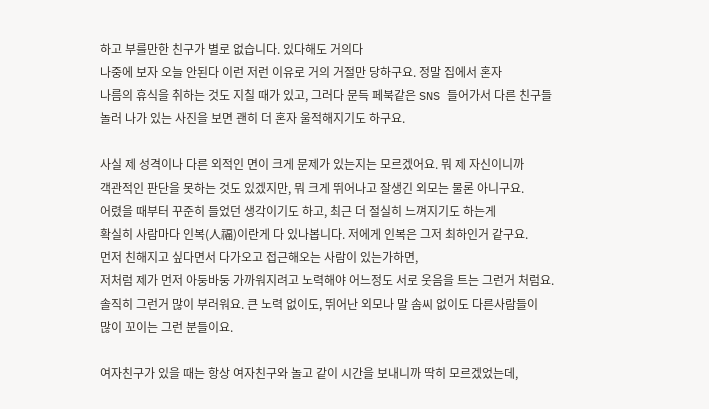하고 부를만한 친구가 별로 없습니다. 있다해도 거의다
나중에 보자 오늘 안된다 이런 저런 이유로 거의 거절만 당하구요. 정말 집에서 혼자
나름의 휴식을 취하는 것도 지칠 때가 있고, 그러다 문득 페북같은 SNS 들어가서 다른 친구들
놀러 나가 있는 사진을 보면 괜히 더 혼자 울적해지기도 하구요.

사실 제 성격이나 다른 외적인 면이 크게 문제가 있는지는 모르겠어요. 뭐 제 자신이니까
객관적인 판단을 못하는 것도 있겠지만, 뭐 크게 뛰어나고 잘생긴 외모는 물론 아니구요.
어렸을 때부터 꾸준히 들었던 생각이기도 하고, 최근 더 절실히 느껴지기도 하는게
확실히 사람마다 인복(人福)이란게 다 있나봅니다. 저에게 인복은 그저 최하인거 같구요.
먼저 친해지고 싶다면서 다가오고 접근해오는 사람이 있는가하면,
저처럼 제가 먼저 아둥바둥 가까워지려고 노력해야 어느정도 서로 웃음을 트는 그런거 처럼요.
솔직히 그런거 많이 부러워요. 큰 노력 없이도, 뛰어난 외모나 말 솜씨 없이도 다른사람들이
많이 꼬이는 그런 분들이요.

여자친구가 있을 때는 항상 여자친구와 놀고 같이 시간을 보내니까 딱히 모르겠었는데,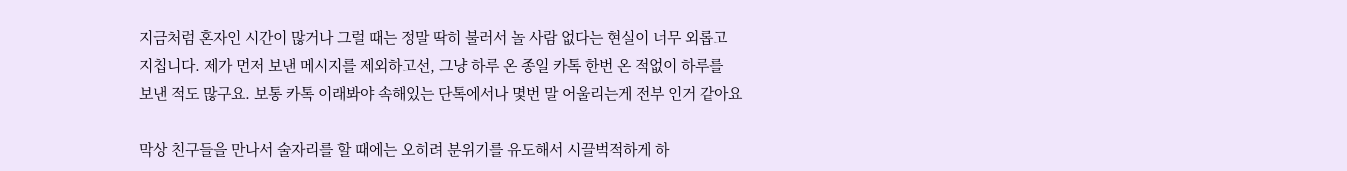지금처럼 혼자인 시간이 많거나 그럴 때는 정말 딱히 불러서 놀 사람 없다는 현실이 너무 외롭고
지칩니다. 제가 먼저 보낸 메시지를 제외하고선, 그냥 하루 온 종일 카톡 한번 온 적없이 하루를
보낸 적도 많구요. 보통 카톡 이래봐야 속해있는 단톡에서나 몇번 말 어울리는게 전부 인거 같아요

막상 친구들을 만나서 술자리를 할 때에는 오히려 분위기를 유도해서 시끌벅적하게 하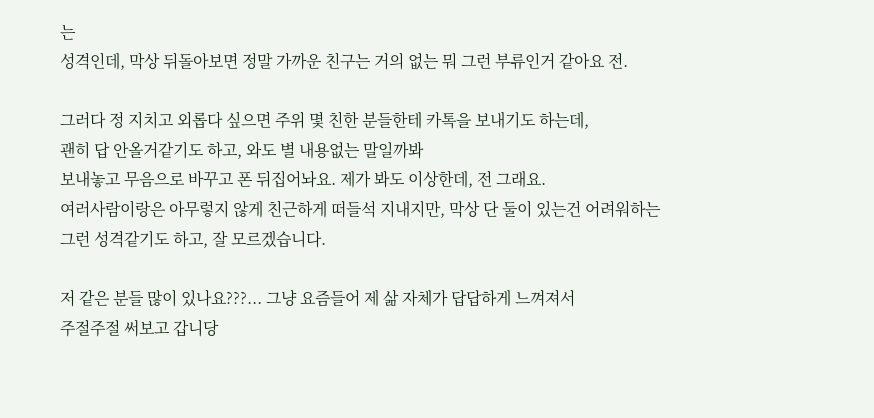는
성격인데, 막상 뒤돌아보면 정말 가까운 친구는 거의 없는 뭐 그런 부류인거 같아요 전.

그러다 정 지치고 외롭다 싶으면 주위 몇 친한 분들한테 카톡을 보내기도 하는데,
괜히 답 안올거같기도 하고, 와도 별 내용없는 말일까봐
보내놓고 무음으로 바꾸고 폰 뒤집어놔요. 제가 봐도 이상한데, 전 그래요.
여러사람이랑은 아무렇지 않게 친근하게 떠들석 지내지만, 막상 단 둘이 있는건 어려워하는
그런 성격같기도 하고, 잘 모르겠습니다.

저 같은 분들 많이 있나요???... 그냥 요즘들어 제 삶 자체가 답답하게 느껴져서
주절주절 써보고 갑니당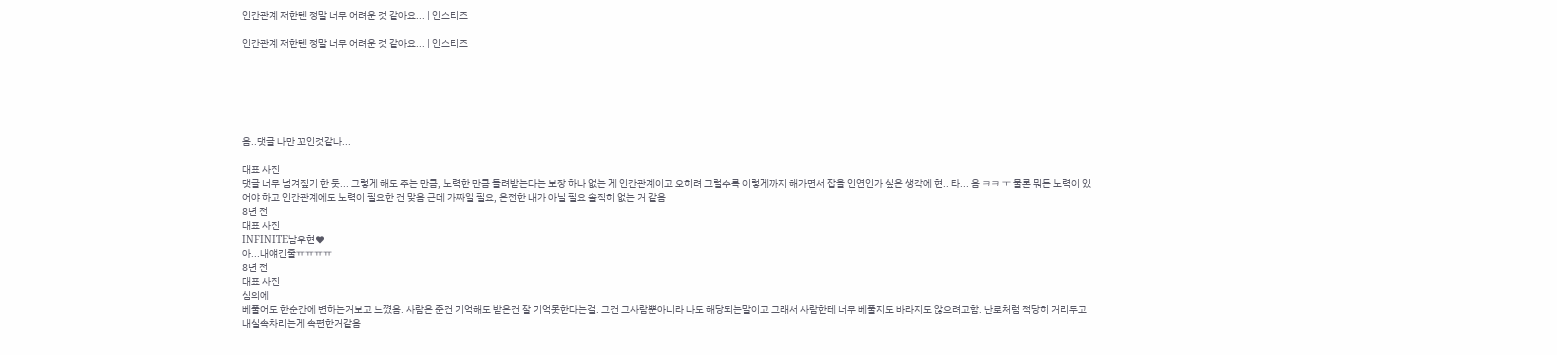인간관계 저한텐 정말 너무 어려운 것 같아요... | 인스티즈

인간관계 저한텐 정말 너무 어려운 것 같아요... | 인스티즈






음..댓글 나만 꼬인것같나...

대표 사진
댓글 너무 넘겨짚기 한 듯... 그렇게 해도 주는 만큼, 노력한 만큼 돌려받는다는 보장 하나 없는 게 인간관계이고 오히려 그럴수록 이렇게까지 해가면서 잡을 인연인가 싶은 생각에 현.. 타... 옴 ㅋㅋ ㅜ 물론 뭐든 노력이 있어야 하고 인간관계에도 노력이 필요한 건 맞음 근데 가짜일 필요, 온전한 내가 아닐 필요 솔직히 없는 거 같음
8년 전
대표 사진
INFINITE남우현♥
아...내얘긴줄ㅠㅠㅠㅠ
8년 전
대표 사진
심의에
베풀어도 한순간에 변하는거보고 느꼈음. 사람은 준건 기억해도 받은건 잘 기억못한다는걸. 그건 그사람뿐아니라 나도 해당되는말이고 그래서 사람한테 너무 베풀지도 바라지도 않으려고함. 난로처럼 적당히 거리두고 내실속차리는게 속편한거같음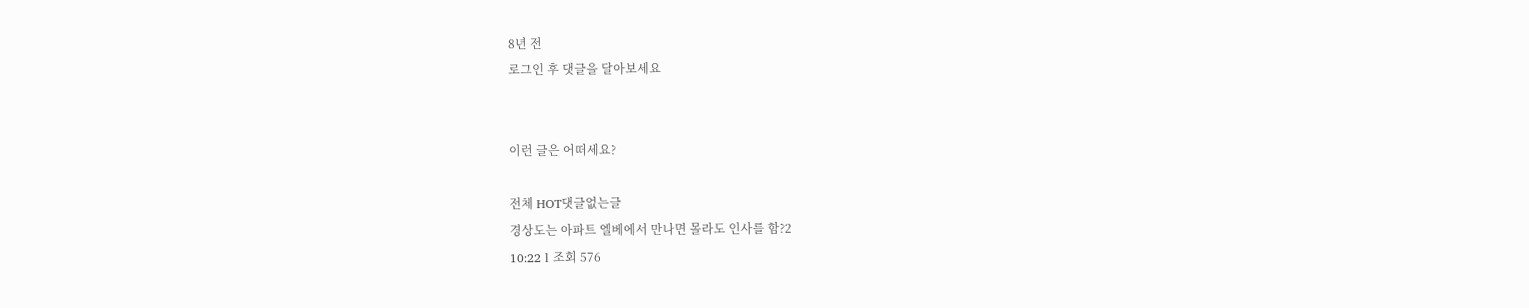8년 전
로그인 후 댓글을 달아보세요


이런 글은 어떠세요?

전체 HOT댓글없는글
경상도는 아파트 엘베에서 만나면 몰라도 인사를 함?2
10:22 l 조회 576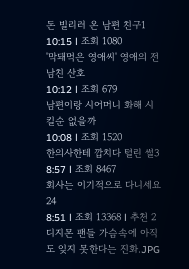돈 빌리러 온 남편 친구1
10:15 l 조회 1080
'막돼먹은 영애씨' 영애의 전남친 산호
10:12 l 조회 679
남편이랑 시어머니 화해 시킬순 없을까
10:08 l 조회 1520
한의사한테 깝치다 털린 썰3
8:57 l 조회 8467
회사는 이기적으로 다니세요24
8:51 l 조회 13368 l 추천 2
디지몬 팬들 가슴속에 아직도 잊지 못한다는 진화.JPG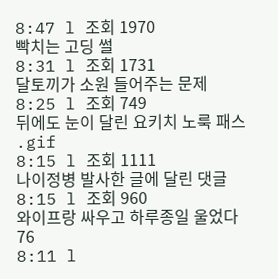8:47 l 조회 1970
빡치는 고딩 썰
8:31 l 조회 1731
달토끼가 소원 들어주는 문제
8:25 l 조회 749
뒤에도 눈이 달린 요키치 노룩 패스 .gif
8:15 l 조회 1111
나이정병 발사한 글에 달린 댓글
8:15 l 조회 960
와이프랑 싸우고 하루종일 울었다76
8:11 l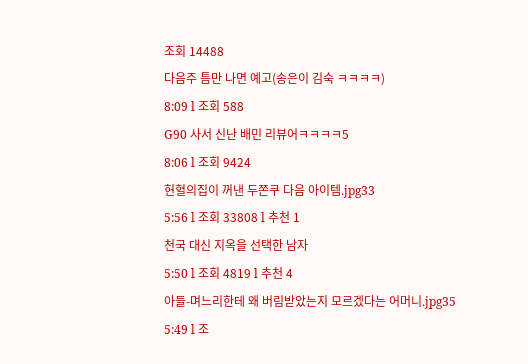조회 14488
다음주 틈만 나면 예고(송은이 김숙 ㅋㅋㅋㅋ)
8:09 l 조회 588
G90 사서 신난 배민 리뷰어ㅋㅋㅋㅋ5
8:06 l 조회 9424
헌혈의집이 꺼낸 두쫀쿠 다음 아이템.jpg33
5:56 l 조회 33808 l 추천 1
천국 대신 지옥을 선택한 남자
5:50 l 조회 4819 l 추천 4
아들-며느리한테 왜 버림받았는지 모르겠다는 어머니.jpg35
5:49 l 조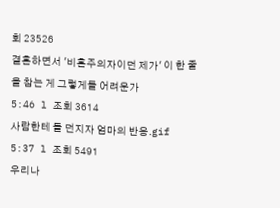회 23526
결혼하면서 '비혼주의자이던 제가' 이 한 줄을 참는 게 그렇게들 어려운가
5:46 l 조회 3614
사람한테 돌 던지자 엄마의 반응.gif
5:37 l 조회 5491
우리나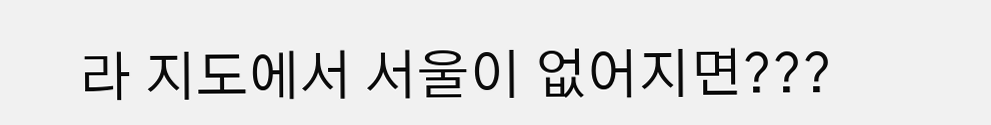라 지도에서 서울이 없어지면???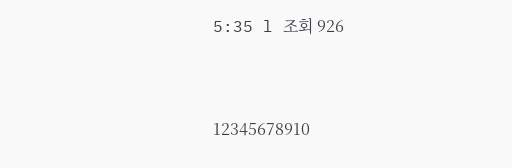5:35 l 조회 926


12345678910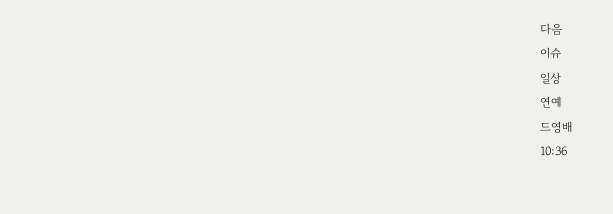다음
이슈
일상
연예
드영배
10:36